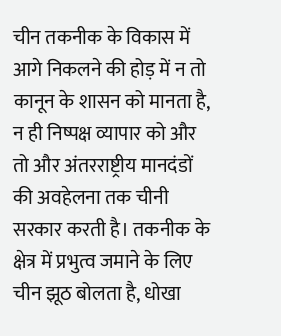चीन तकनीक के विकास में आगे निकलने की होड़ में न तो कानून के शासन को मानता है, न ही निष्पक्ष व्यापार को और तो और अंतरराष्ट्रीय मानदंडों की अवहेलना तक चीनी सरकार करती है। तकनीक के क्षेत्र में प्रभुत्व जमाने के लिए चीन झूठ बोलता है, धोखा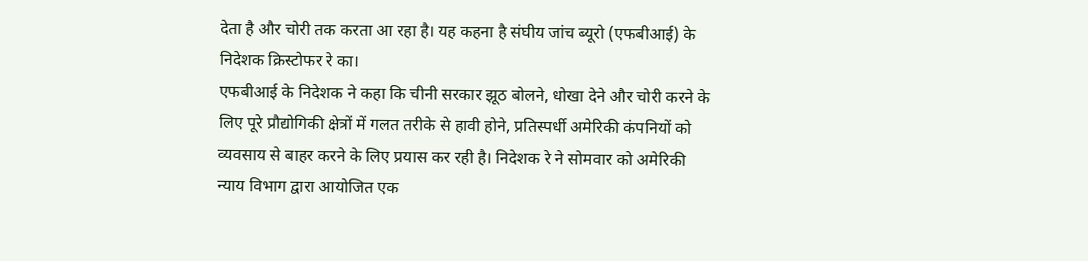देता है और चोरी तक करता आ रहा है। यह कहना है संघीय जांच ब्यूरो (एफबीआई) के निदेशक क्रिस्टोफर रे का।
एफबीआई के निदेशक ने कहा कि चीनी सरकार झूठ बोलने, धोखा देने और चोरी करने के लिए पूरे प्रौद्योगिकी क्षेत्रों में गलत तरीके से हावी होने, प्रतिस्पर्धी अमेरिकी कंपनियों को व्यवसाय से बाहर करने के लिए प्रयास कर रही है। निदेशक रे ने सोमवार को अमेरिकी न्याय विभाग द्वारा आयोजित एक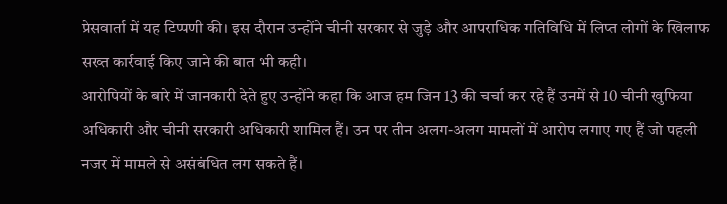प्रेसवार्ता में यह टिप्पणी की। इस दौरान उन्होंने चीनी सरकार से जुड़े और आपराधिक गतिविधि में लिप्त लोगों के खिलाफ सख्त कार्रवाई किए जाने की बात भी कही।
आरोपियों के बारे में जानकारी देते हुए उन्होंने कहा कि आज हम जिन 13 की चर्चा कर रहे हैं उनमें से 10 चीनी खुफिया अधिकारी और चीनी सरकारी अधिकारी शामिल हैं। उन पर तीन अलग-अलग मामलों में आरोप लगाए गए हैं जो पहली नजर में मामले से असंबंधित लग सकते हैं।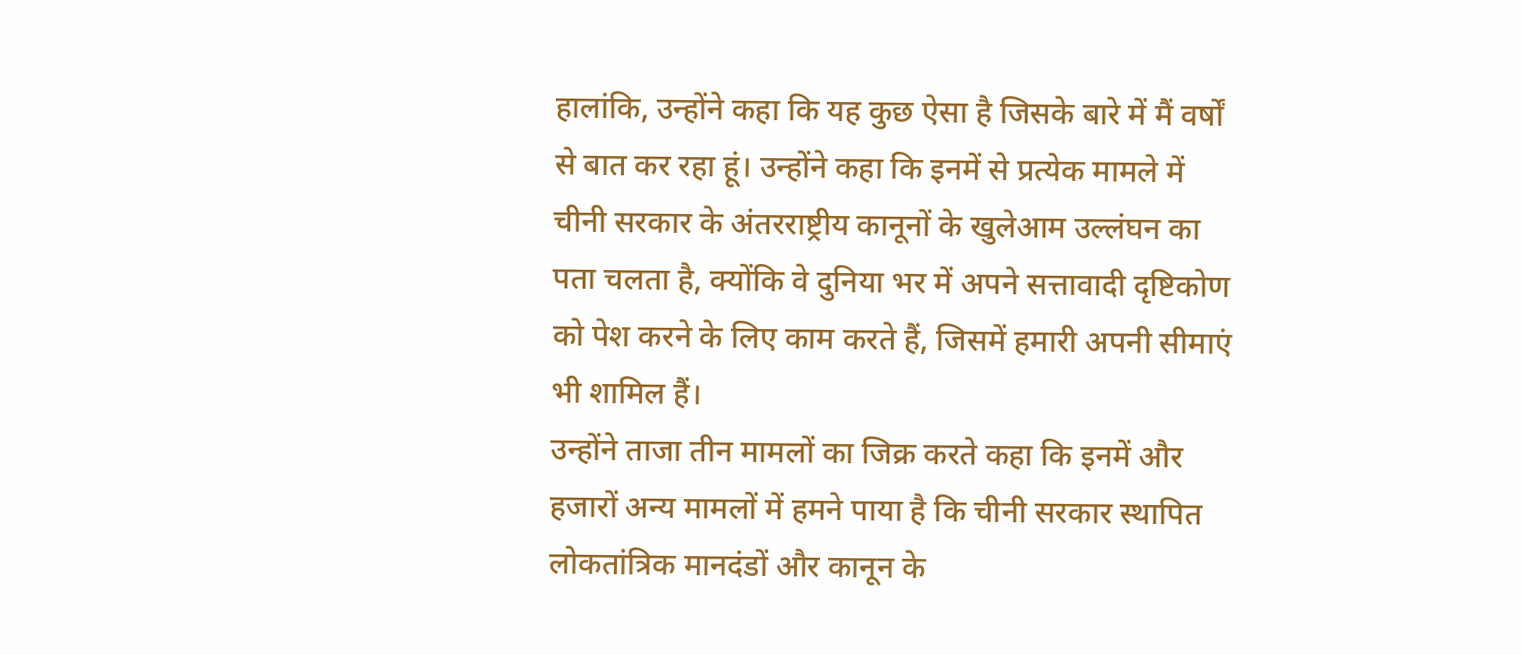हालांकि, उन्होंने कहा कि यह कुछ ऐसा है जिसके बारे में मैं वर्षों से बात कर रहा हूं। उन्होंने कहा कि इनमें से प्रत्येक मामले में चीनी सरकार के अंतरराष्ट्रीय कानूनों के खुलेआम उल्लंघन का पता चलता है, क्योंकि वे दुनिया भर में अपने सत्तावादी दृष्टिकोण को पेश करने के लिए काम करते हैं, जिसमें हमारी अपनी सीमाएं भी शामिल हैं।
उन्होंने ताजा तीन मामलों का जिक्र करते कहा कि इनमें और हजारों अन्य मामलों में हमने पाया है कि चीनी सरकार स्थापित लोकतांत्रिक मानदंडों और कानून के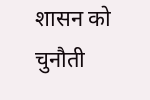शासन को चुनौती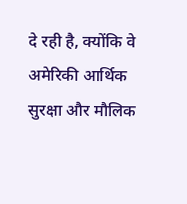दे रही है, क्योंकि वे अमेरिकी आर्थिक सुरक्षा और मौलिक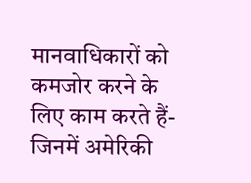मानवाधिकारों को कमजोर करने के लिए काम करते हैं- जिनमें अमेरिकी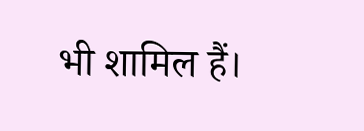भी शामिल हैं।